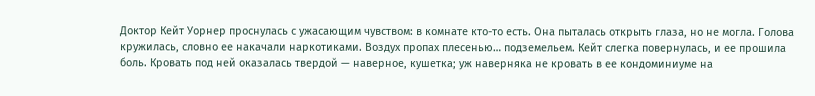Доктор Кейт Уорнер проснулась с ужасающим чувством: в комнате кто-то есть. Она пыталась открыть глаза, но не могла. Голова кружилась, словно ее накачали наркотиками. Воздух пропах плесенью… подземельем. Кейт слегка повернулась, и ее прошила боль. Кровать под ней оказалась твердой — наверное, кушетка; уж наверняка не кровать в ее кондоминиуме на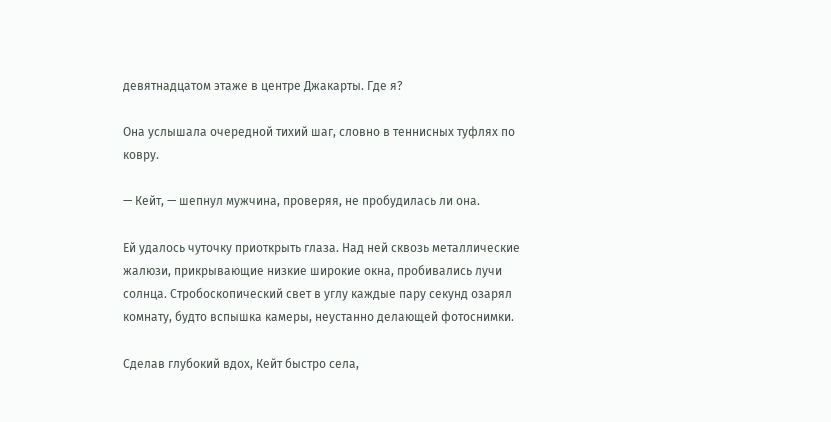девятнадцатом этаже в центре Джакарты. Где я?

Она услышала очередной тихий шаг, словно в теннисных туфлях по ковру.

— Кейт, — шепнул мужчина, проверяя, не пробудилась ли она.

Ей удалось чуточку приоткрыть глаза. Над ней сквозь металлические жалюзи, прикрывающие низкие широкие окна, пробивались лучи солнца. Стробоскопический свет в углу каждые пару секунд озарял комнату, будто вспышка камеры, неустанно делающей фотоснимки.

Сделав глубокий вдох, Кейт быстро села,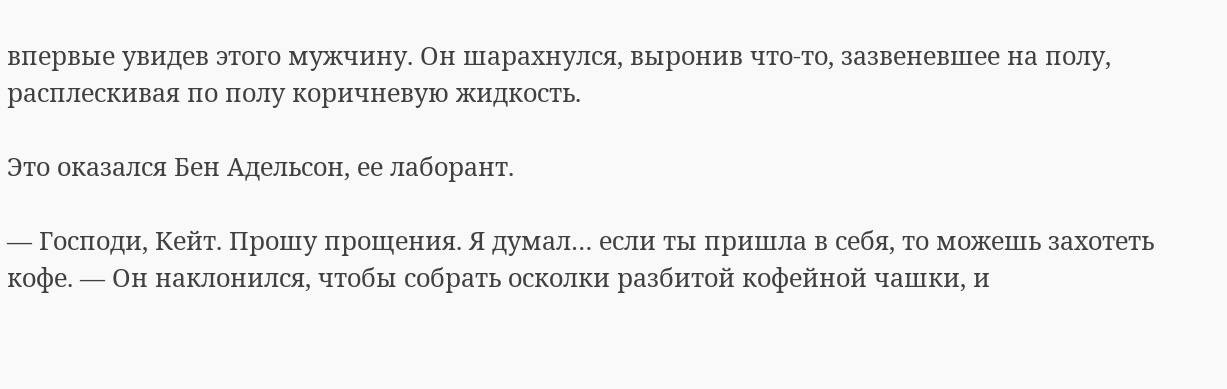впервые увидев этого мужчину. Он шарахнулся, выронив что-то, зазвеневшее на полу, расплескивая по полу коричневую жидкость.

Это оказался Бен Адельсон, ее лаборант.

— Господи, Кейт. Прошу прощения. Я думал… если ты пришла в себя, то можешь захотеть кофе. — Он наклонился, чтобы собрать осколки разбитой кофейной чашки, и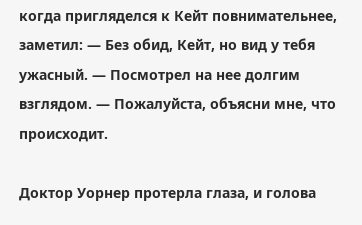когда пригляделся к Кейт повнимательнее, заметил: — Без обид, Кейт, но вид у тебя ужасный. — Посмотрел на нее долгим взглядом. — Пожалуйста, объясни мне, что происходит.

Доктор Уорнер протерла глаза, и голова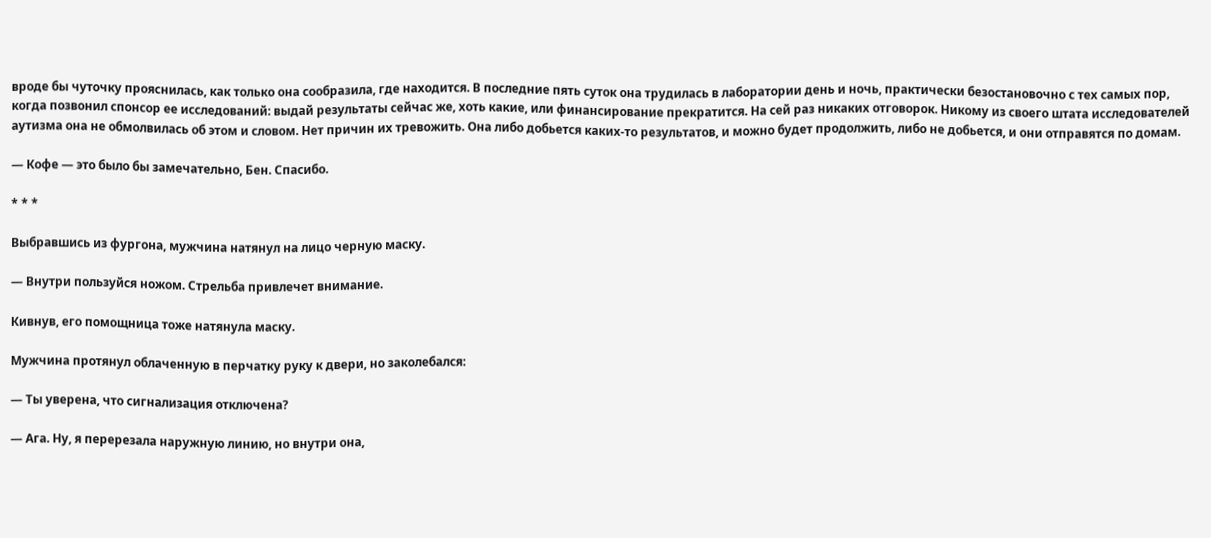вроде бы чуточку прояснилась, как только она сообразила, где находится. В последние пять суток она трудилась в лаборатории день и ночь, практически безостановочно с тех самых пор, когда позвонил спонсор ее исследований: выдай результаты сейчас же, хоть какие, или финансирование прекратится. На сей раз никаких отговорок. Никому из своего штата исследователей аутизма она не обмолвилась об этом и словом. Нет причин их тревожить. Она либо добьется каких-то результатов, и можно будет продолжить, либо не добьется, и они отправятся по домам.

— Кофе — это было бы замечательно, Бен. Спасибо.

* * *

Выбравшись из фургона, мужчина натянул на лицо черную маску.

— Внутри пользуйся ножом. Стрельба привлечет внимание.

Кивнув, его помощница тоже натянула маску.

Мужчина протянул облаченную в перчатку руку к двери, но заколебался:

— Ты уверена, что сигнализация отключена?

— Ага. Ну, я перерезала наружную линию, но внутри она,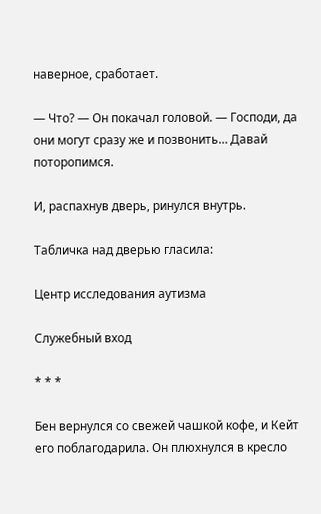наверное, сработает.

— Что? — Он покачал головой. — Господи, да они могут сразу же и позвонить… Давай поторопимся.

И, распахнув дверь, ринулся внутрь.

Табличка над дверью гласила:

Центр исследования аутизма

Служебный вход

* * *

Бен вернулся со свежей чашкой кофе, и Кейт его поблагодарила. Он плюхнулся в кресло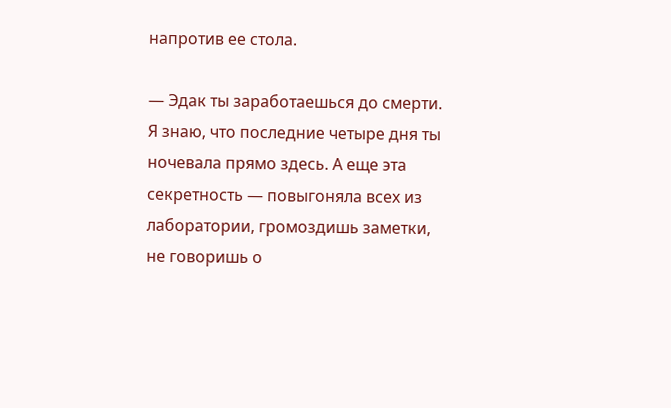напротив ее стола.

— Эдак ты заработаешься до смерти. Я знаю, что последние четыре дня ты ночевала прямо здесь. А еще эта секретность — повыгоняла всех из лаборатории, громоздишь заметки, не говоришь о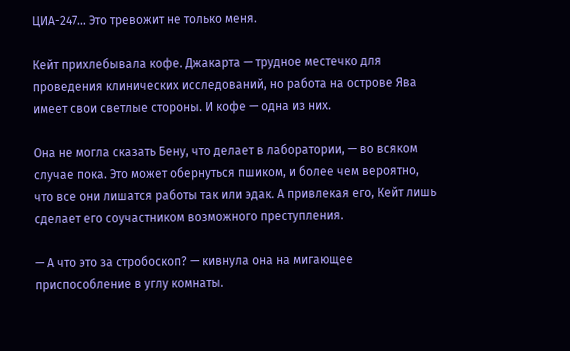ЦИА-247… Это тревожит не только меня.

Кейт прихлебывала кофе. Джакарта — трудное местечко для проведения клинических исследований, но работа на острове Ява имеет свои светлые стороны. И кофе — одна из них.

Она не могла сказать Бену, что делает в лаборатории, — во всяком случае пока. Это может обернуться пшиком, и более чем вероятно, что все они лишатся работы так или эдак. А привлекая его, Кейт лишь сделает его соучастником возможного преступления.

— А что это за стробоскоп? — кивнула она на мигающее приспособление в углу комнаты.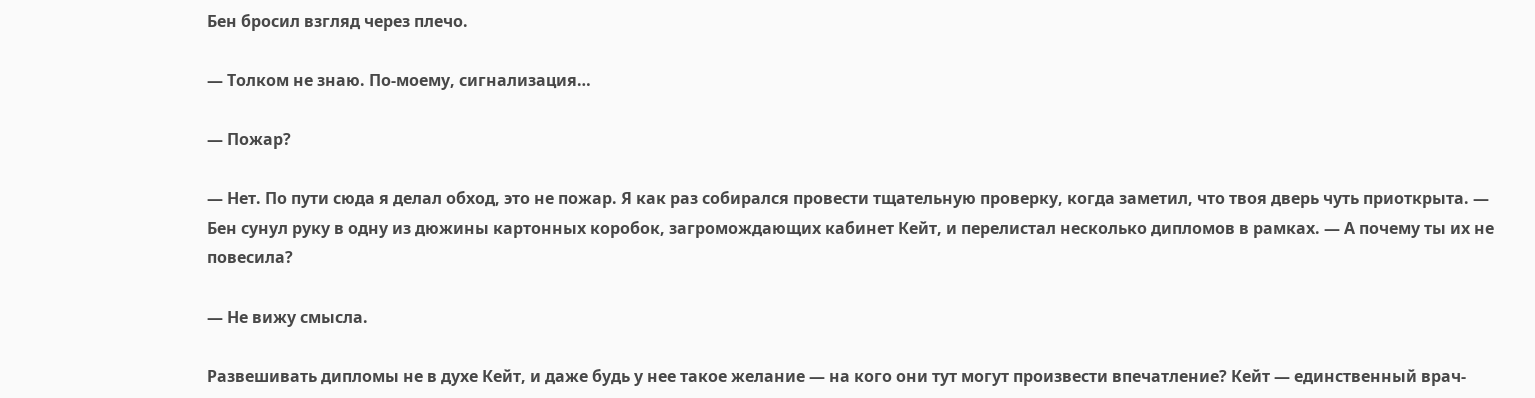Бен бросил взгляд через плечо.

— Толком не знаю. По-моему, сигнализация…

— Пожар?

— Нет. По пути сюда я делал обход, это не пожар. Я как раз собирался провести тщательную проверку, когда заметил, что твоя дверь чуть приоткрыта. — Бен сунул руку в одну из дюжины картонных коробок, загромождающих кабинет Кейт, и перелистал несколько дипломов в рамках. — А почему ты их не повесила?

— Не вижу смысла.

Развешивать дипломы не в духе Кейт, и даже будь у нее такое желание — на кого они тут могут произвести впечатление? Кейт — единственный врач-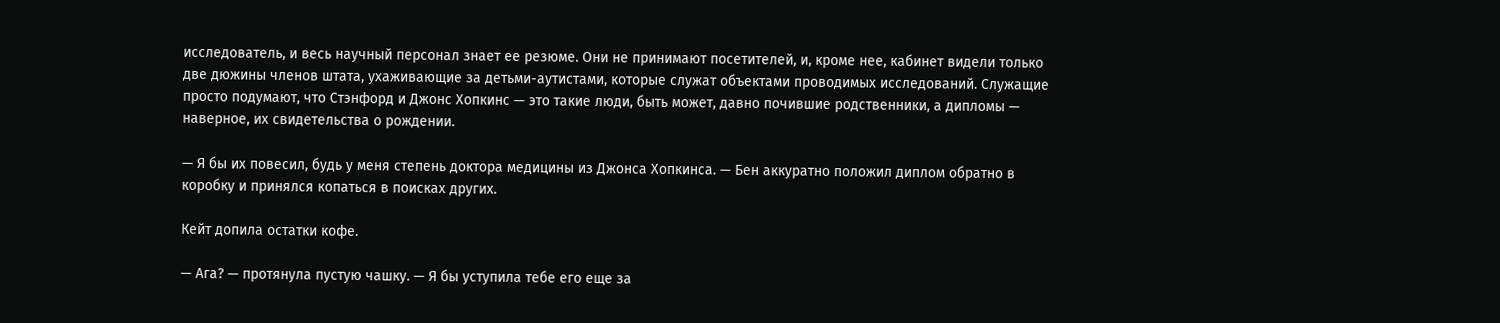исследователь, и весь научный персонал знает ее резюме. Они не принимают посетителей, и, кроме нее, кабинет видели только две дюжины членов штата, ухаживающие за детьми-аутистами, которые служат объектами проводимых исследований. Служащие просто подумают, что Стэнфорд и Джонс Хопкинс — это такие люди, быть может, давно почившие родственники, а дипломы — наверное, их свидетельства о рождении.

— Я бы их повесил, будь у меня степень доктора медицины из Джонса Хопкинса. — Бен аккуратно положил диплом обратно в коробку и принялся копаться в поисках других.

Кейт допила остатки кофе.

— Ага? — протянула пустую чашку. — Я бы уступила тебе его еще за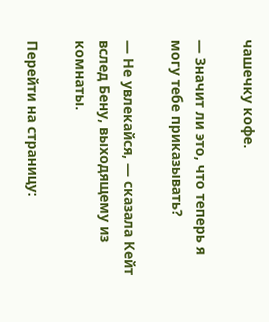чашечку кофе.

— Значит ли это, что теперь я могу тебе приказывать?

— Не увлекайся, — сказала Кейт вслед Бену, выходящему из комнаты.

Перейти на страницу: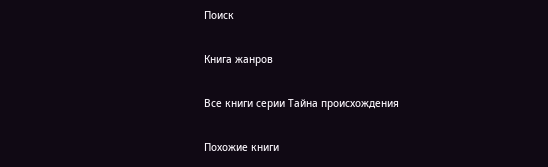Поиск

Книга жанров

Все книги серии Тайна происхождения

Похожие книги